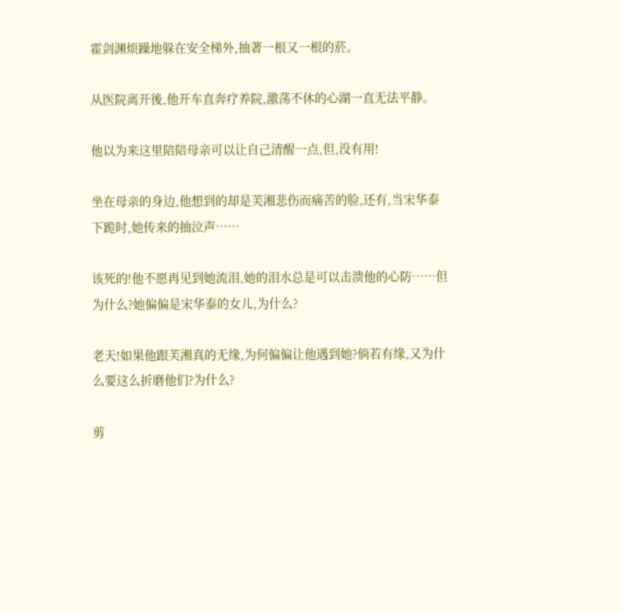霍剑渊烦躁地躲在安全梯外,抽著一根又一根的菸。

从医院离开後,他开车直奔疗养院,激荡不休的心湖一直无法平静。

他以为来这里陪陪母亲可以让自己清醒一点,但,没有用!

坐在母亲的身边,他想到的却是芙湘悲伤而痛苦的脸,还有,当宋华泰下跪时,她传来的抽泣声……

该死的!他不愿再见到她流泪,她的泪水总是可以击溃他的心防……但为什么?她偏偏是宋华泰的女儿,为什么?

老天!如果他跟芙湘真的无缘,为何偏偏让他遇到她?倘若有缘,又为什么要这么折磨他们?为什么?

剪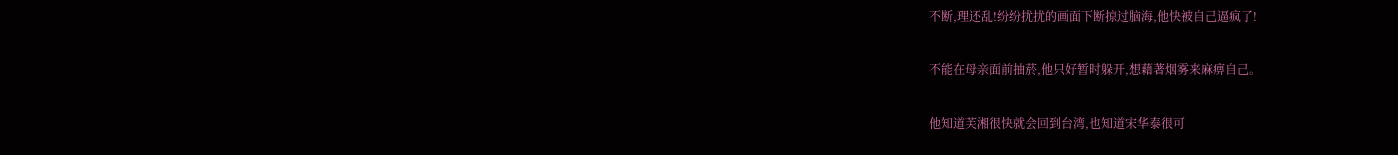不断,理还乱!纷纷扰扰的画面下断掠过脑海,他快被自己逼疯了!

不能在母亲面前抽菸,他只好暂时躲开,想藉著烟雾来麻痹自己。

他知道芙湘很快就会回到台湾,也知道宋华泰很可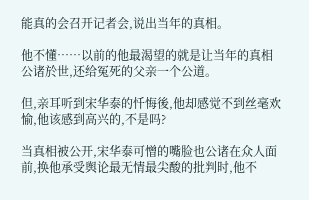能真的会召开记者会,说出当年的真相。

他不懂……以前的他最渴望的就是让当年的真相公诸於世,还给冤死的父亲一个公道。

但,亲耳听到宋华泰的忏悔後,他却感觉不到丝毫欢愉,他该感到高兴的,不是吗?

当真相被公开,宋华泰可憎的嘴脸也公诸在众人面前,换他承受舆论最无情最尖酸的批判时,他不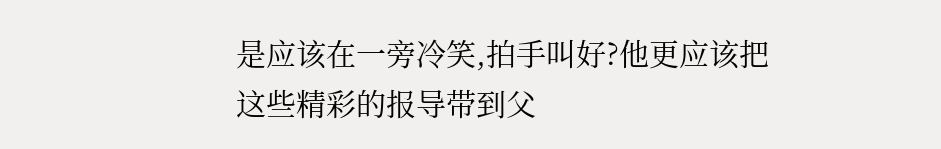是应该在一旁冷笑,拍手叫好?他更应该把这些精彩的报导带到父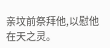亲坟前祭拜他,以慰他在天之灵。